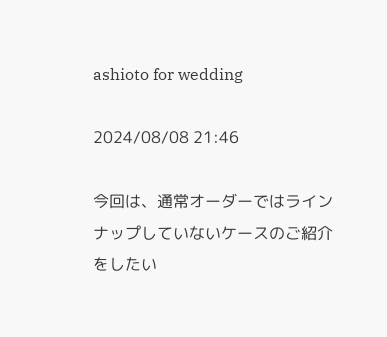ashioto for wedding

2024/08/08 21:46

今回は、通常オーダーではラインナップしていないケースのご紹介をしたい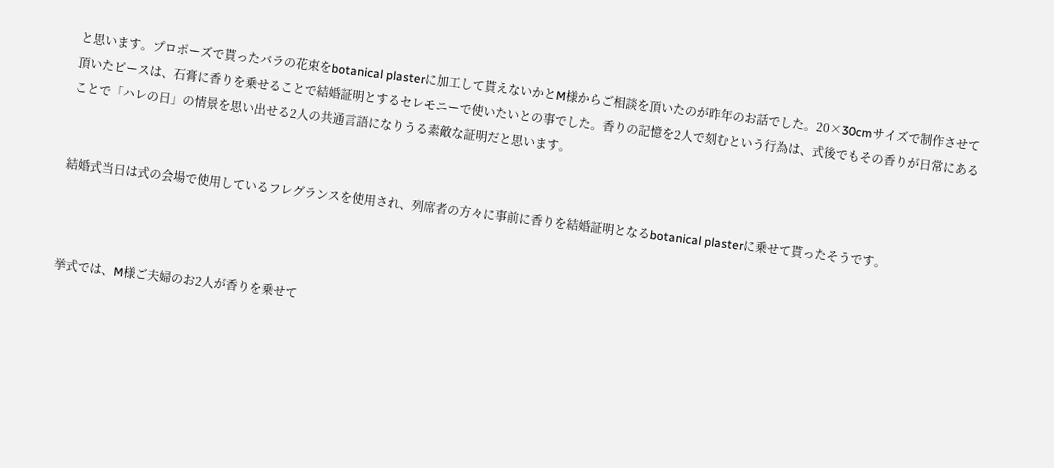と思います。プロポーズで貰ったバラの花束をbotanical plasterに加工して貰えないかとM様からご相談を頂いたのが昨年のお話でした。20×30cmサイズで制作させて頂いたピースは、石膏に香りを乗せることで結婚証明とするセレモニーで使いたいとの事でした。香りの記憶を2人で刻むという行為は、式後でもその香りが日常にあることで「ハレの日」の情景を思い出せる2人の共通言語になりうる素敵な証明だと思います。


結婚式当日は式の会場で使用しているフレグランスを使用され、列席者の方々に事前に香りを結婚証明となるbotanical plasterに乗せて貰ったそうです。



挙式では、M様ご夫婦のお2人が香りを乗せて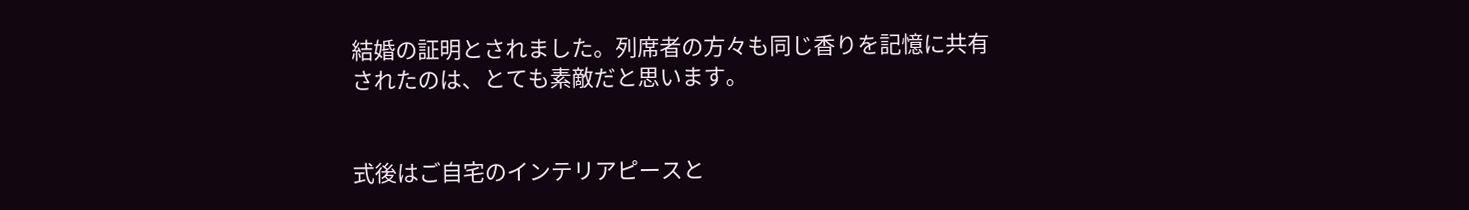結婚の証明とされました。列席者の方々も同じ香りを記憶に共有されたのは、とても素敵だと思います。


式後はご自宅のインテリアピースと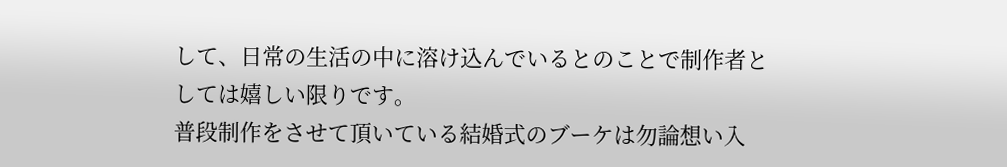して、日常の生活の中に溶け込んでいるとのことで制作者としては嬉しい限りです。
普段制作をさせて頂いている結婚式のブーケは勿論想い入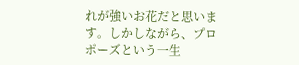れが強いお花だと思います。しかしながら、プロポーズという一生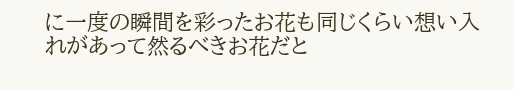に一度の瞬間を彩ったお花も同じくらい想い入れがあって然るべきお花だと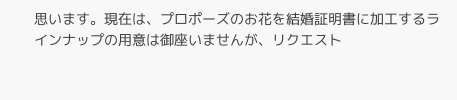思います。現在は、プロポーズのお花を結婚証明書に加工するラインナップの用意は御座いませんが、リクエスト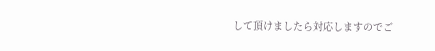して頂けましたら対応しますのでご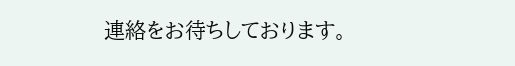連絡をお待ちしております。